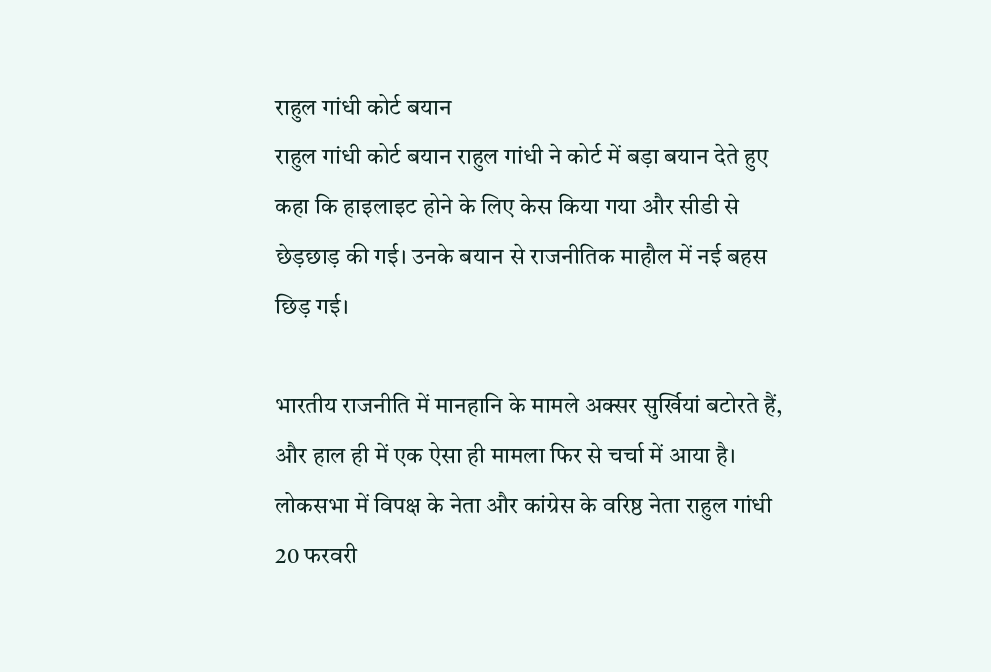राहुल गांधी कोर्ट बयान
राहुल गांधी कोर्ट बयान राहुल गांधी ने कोर्ट में बड़ा बयान देते हुए कहा कि हाइलाइट होने के लिए केस किया गया और सीडी से छेड़छाड़ की गई। उनके बयान से राजनीतिक माहौल में नई बहस छिड़ गई।

भारतीय राजनीति में मानहानि के मामले अक्सर सुर्खियां बटोरते हैं, और हाल ही में एक ऐसा ही मामला फिर से चर्चा में आया है। लोकसभा में विपक्ष के नेता और कांग्रेस के वरिष्ठ नेता राहुल गांधी 20 फरवरी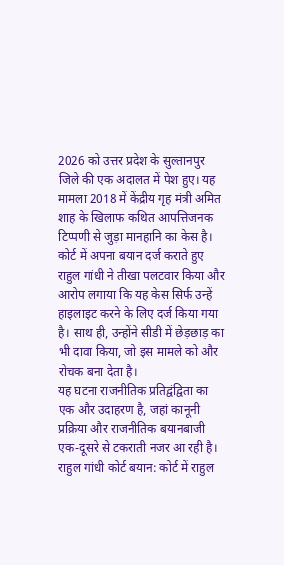2026 को उत्तर प्रदेश के सुल्तानपुर जिले की एक अदालत में पेश हुए। यह मामला 2018 में केंद्रीय गृह मंत्री अमित शाह के खिलाफ कथित आपत्तिजनक टिप्पणी से जुड़ा मानहानि का केस है। कोर्ट में अपना बयान दर्ज कराते हुए राहुल गांधी ने तीखा पलटवार किया और आरोप लगाया कि यह केस सिर्फ उन्हें हाइलाइट करने के लिए दर्ज किया गया है। साथ ही, उन्होंने सीडी में छेड़छाड़ का भी दावा किया, जो इस मामले को और रोचक बना देता है।
यह घटना राजनीतिक प्रतिद्वंद्विता का एक और उदाहरण है, जहां कानूनी प्रक्रिया और राजनीतिक बयानबाजी एक-दूसरे से टकराती नजर आ रही है।
राहुल गांधी कोर्ट बयान: कोर्ट में राहुल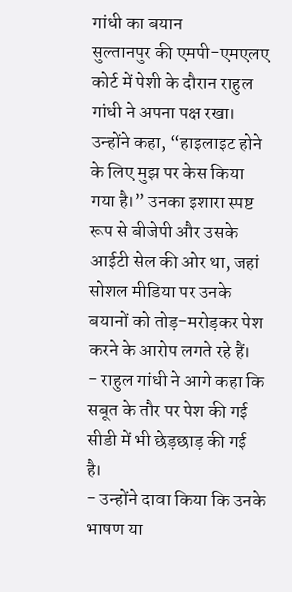गांधी का बयान
सुल्तानपुर की एमपी-एमएलए कोर्ट में पेशी के दौरान राहुल गांधी ने अपना पक्ष रखा। उन्होंने कहा, “हाइलाइट होने के लिए मुझ पर केस किया गया है।” उनका इशारा स्पष्ट रूप से बीजेपी और उसके आईटी सेल की ओर था, जहां सोशल मीडिया पर उनके बयानों को तोड़-मरोड़कर पेश करने के आरोप लगते रहे हैं।
- राहुल गांधी ने आगे कहा कि सबूत के तौर पर पेश की गई सीडी में भी छेड़छाड़ की गई है।
- उन्होंने दावा किया कि उनके भाषण या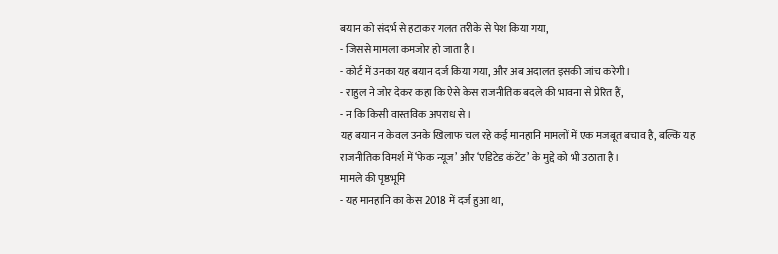बयान को संदर्भ से हटाकर गलत तरीके से पेश किया गया,
- जिससे मामला कमजोर हो जाता है।
- कोर्ट में उनका यह बयान दर्ज किया गया, और अब अदालत इसकी जांच करेगी।
- राहुल ने जोर देकर कहा कि ऐसे केस राजनीतिक बदले की भावना से प्रेरित हैं,
- न कि किसी वास्तविक अपराध से।
यह बयान न केवल उनके खिलाफ चल रहे कई मानहानि मामलों में एक मजबूत बचाव है, बल्कि यह राजनीतिक विमर्श में ‘फेक न्यूज’ और ‘एडिटेड कंटेंट’ के मुद्दे को भी उठाता है।
मामले की पृष्ठभूमि
- यह मानहानि का केस 2018 में दर्ज हुआ था,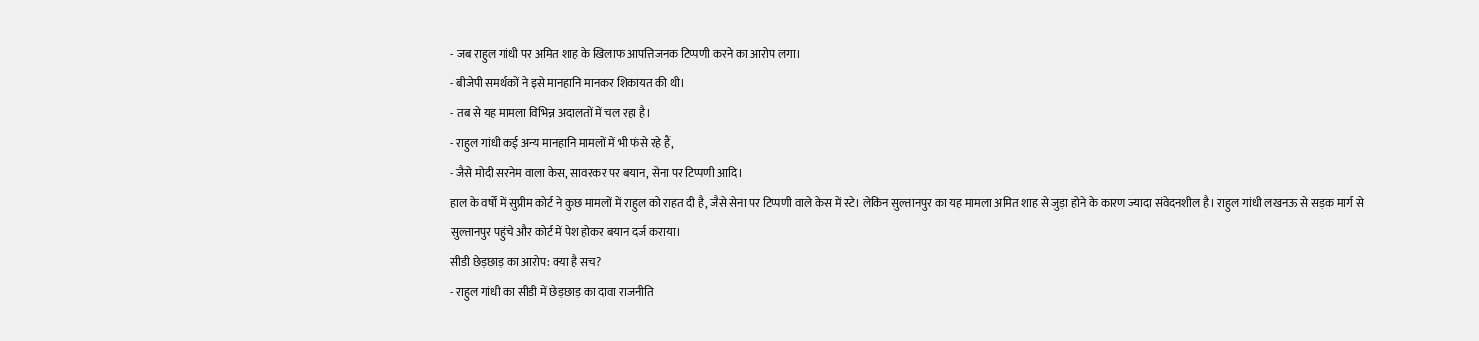- जब राहुल गांधी पर अमित शाह के खिलाफ आपत्तिजनक टिप्पणी करने का आरोप लगा।
- बीजेपी समर्थकों ने इसे मानहानि मानकर शिकायत की थी।
- तब से यह मामला विभिन्न अदालतों में चल रहा है।
- राहुल गांधी कई अन्य मानहानि मामलों में भी फंसे रहे हैं,
- जैसे मोदी सरनेम वाला केस, सावरकर पर बयान, सेना पर टिप्पणी आदि।
हाल के वर्षों में सुप्रीम कोर्ट ने कुछ मामलों में राहुल को राहत दी है, जैसे सेना पर टिप्पणी वाले केस में स्टे। लेकिन सुल्तानपुर का यह मामला अमित शाह से जुड़ा होने के कारण ज्यादा संवेदनशील है। राहुल गांधी लखनऊ से सड़क मार्ग से सुल्तानपुर पहुंचे और कोर्ट में पेश होकर बयान दर्ज कराया।
सीडी छेड़छाड़ का आरोप: क्या है सच?
- राहुल गांधी का सीडी में छेड़छाड़ का दावा राजनीति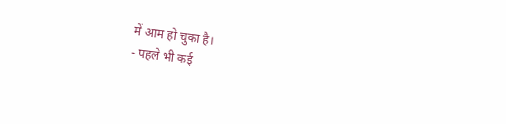में आम हो चुका है।
- पहले भी कई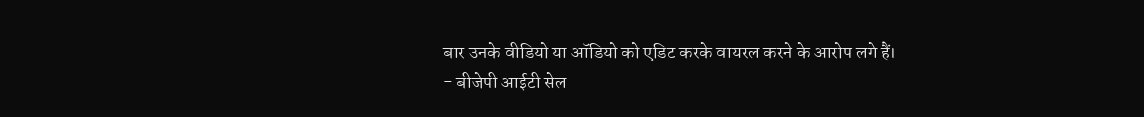बार उनके वीडियो या ऑडियो को एडिट करके वायरल करने के आरोप लगे हैं।
- बीजेपी आईटी सेल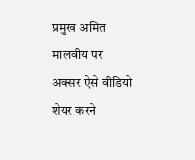प्रमुख अमित मालवीय पर अक्सर ऐसे वीडियो शेयर करने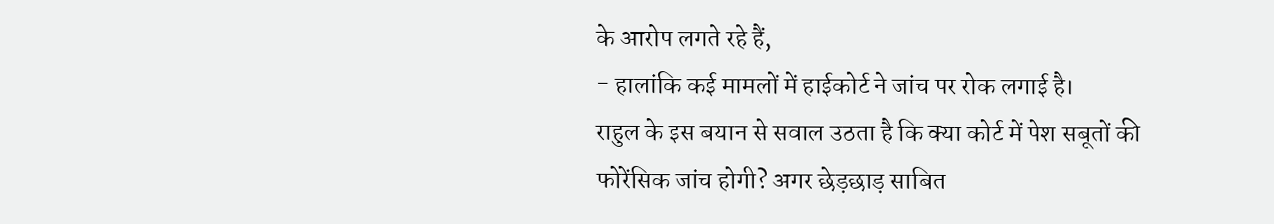के आरोप लगते रहे हैं,
- हालांकि कई मामलों में हाईकोर्ट ने जांच पर रोक लगाई है।
राहुल के इस बयान से सवाल उठता है कि क्या कोर्ट में पेश सबूतों की फोरेंसिक जांच होगी? अगर छेड़छाड़ साबित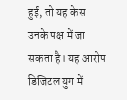हुई, तो यह केस उनके पक्ष में जा सकता है। यह आरोप डिजिटल युग में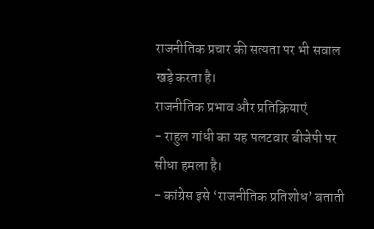राजनीतिक प्रचार की सत्यता पर भी सवाल खड़े करता है।
राजनीतिक प्रभाव और प्रतिक्रियाएं
- राहुल गांधी का यह पलटवार बीजेपी पर सीधा हमला है।
- कांग्रेस इसे ‘राजनीतिक प्रतिशोध’ बताती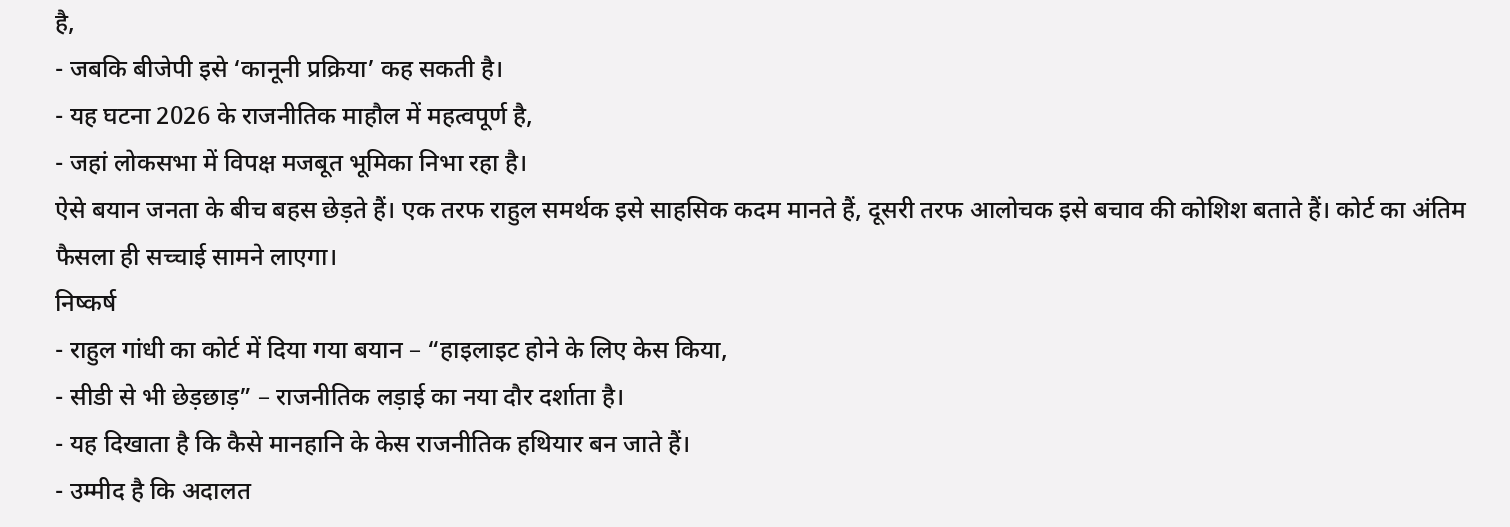है,
- जबकि बीजेपी इसे ‘कानूनी प्रक्रिया’ कह सकती है।
- यह घटना 2026 के राजनीतिक माहौल में महत्वपूर्ण है,
- जहां लोकसभा में विपक्ष मजबूत भूमिका निभा रहा है।
ऐसे बयान जनता के बीच बहस छेड़ते हैं। एक तरफ राहुल समर्थक इसे साहसिक कदम मानते हैं, दूसरी तरफ आलोचक इसे बचाव की कोशिश बताते हैं। कोर्ट का अंतिम फैसला ही सच्चाई सामने लाएगा।
निष्कर्ष
- राहुल गांधी का कोर्ट में दिया गया बयान – “हाइलाइट होने के लिए केस किया,
- सीडी से भी छेड़छाड़” – राजनीतिक लड़ाई का नया दौर दर्शाता है।
- यह दिखाता है कि कैसे मानहानि के केस राजनीतिक हथियार बन जाते हैं।
- उम्मीद है कि अदालत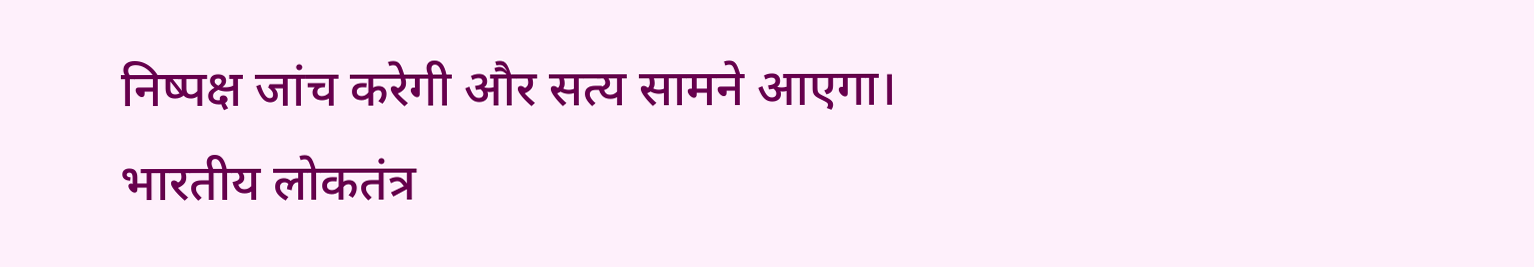निष्पक्ष जांच करेगी और सत्य सामने आएगा।
भारतीय लोकतंत्र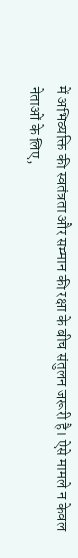में अभिव्यक्ति की स्वतंत्रता और सम्मान की रक्षा के बीच संतुलन जरूरी है। ऐसे मामले न केवल नेताओं के लिए,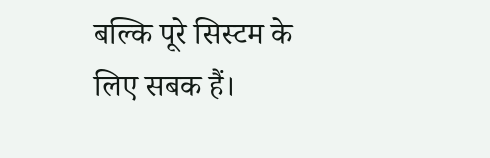बल्कि पूरे सिस्टम के लिए सबक हैं।